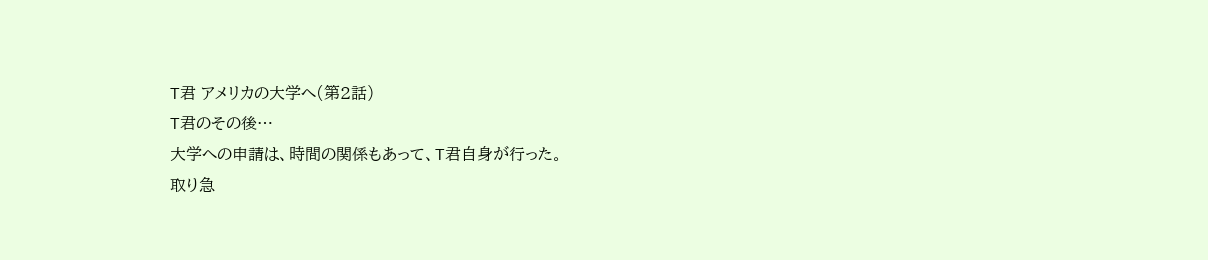T君 アメリカの大学へ(第2話)
T君のその後…
大学への申請は、時間の関係もあって、T君自身が行った。
取り急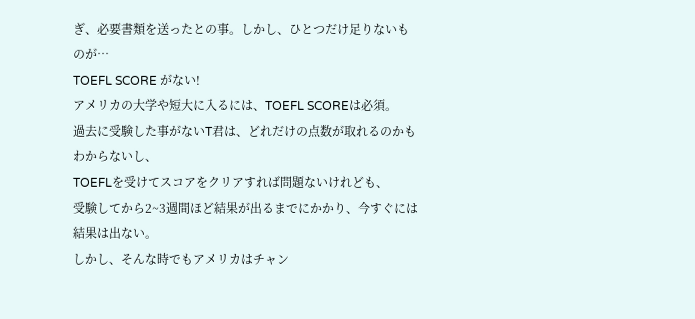ぎ、必要書類を送ったとの事。しかし、ひとつだけ足りないものが…
TOEFL SCORE がない!
アメリカの大学や短大に入るには、TOEFL SCOREは必須。
過去に受験した事がないT君は、どれだけの点数が取れるのかもわからないし、
TOEFLを受けてスコアをクリアすれば問題ないけれども、
受験してから2~3週間ほど結果が出るまでにかかり、今すぐには結果は出ない。
しかし、そんな時でもアメリカはチャン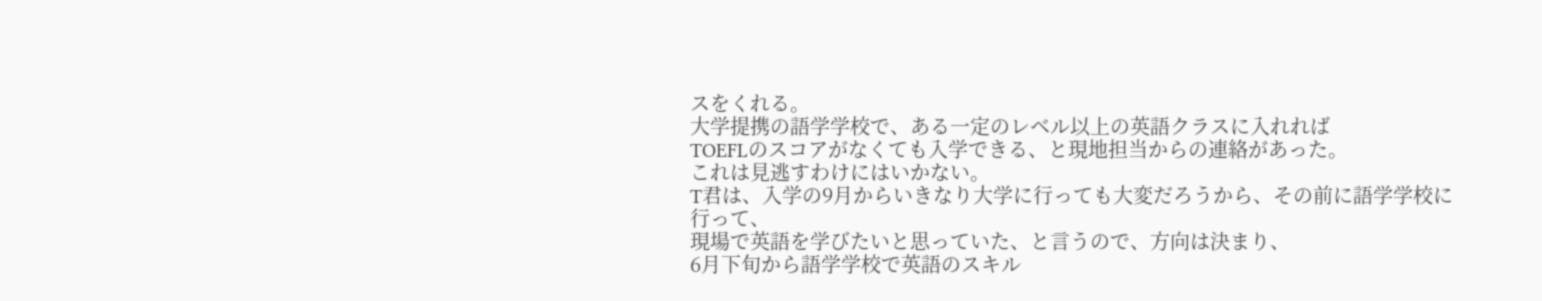スをくれる。
大学提携の語学学校で、ある一定のレベル以上の英語クラスに入れれば
TOEFLのスコアがなくても入学できる、と現地担当からの連絡があった。
これは見逃すわけにはいかない。
T君は、入学の9月からいきなり大学に行っても大変だろうから、その前に語学学校に行って、
現場で英語を学びたいと思っていた、と言うので、方向は決まり、
6月下旬から語学学校で英語のスキル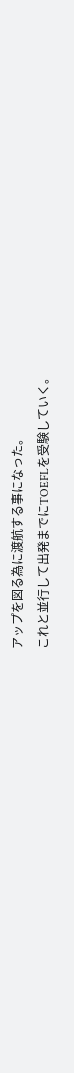アップを図る為に渡航する事になった。
これと並行して出発までにTOEFLを受験していく。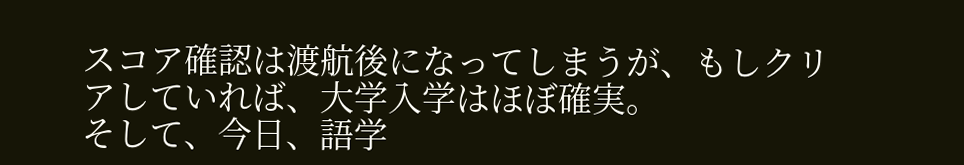スコア確認は渡航後になってしまうが、もしクリアしていれば、大学入学はほぼ確実。
そして、今日、語学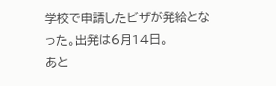学校で申請したビザが発給となった。出発は6月14日。
あと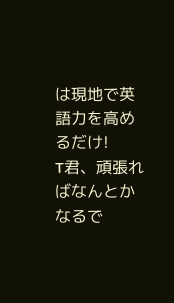は現地で英語力を高めるだけ!
T君、頑張ればなんとかなるで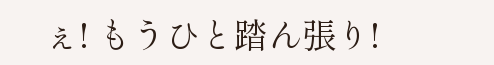ぇ! もうひと踏ん張り!